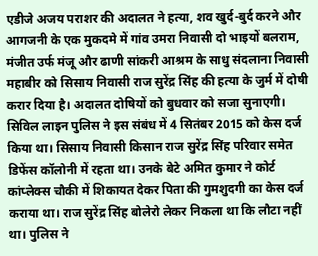एडीजे अजय पराशर की अदालत ने हत्या, शव खुर्द-बुर्द करने और आगजनी के एक मुकदमे में गांव उमरा निवासी दो भाइयों बलराम, मंजीत उर्फ मंजू और ढाणी सांकरी आश्रम के साधु संदलाना निवासी महाबीर को सिसाय निवासी राज सुरेंद्र सिंह की हत्या के जुर्म में दोषी करार दिया है। अदालत दोषियों को बुधवार को सजा सुनाएगी।
सिविल लाइन पुलिस ने इस संबंध में 4 सितंबर 2015 को केस दर्ज किया था। सिसाय निवासी किसान राज सुरेंद्र सिंह परिवार समेत डिफेंस कॉलोनी में रहता था। उनके बेटे अमित कुमार ने कोर्ट कांप्लेक्स चौकी में शिकायत देकर पिता की गुमशुदगी का केस दर्ज कराया था। राज सुरेंद्र सिंह बोलेरो लेकर निकला था कि लौटा नहीं था। पुलिस ने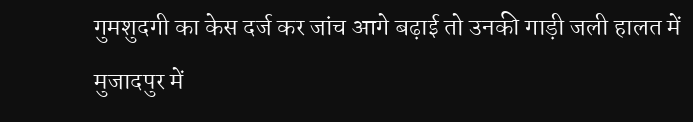गुमशुदगी का केस दर्ज कर जांच आगे बढ़ाई तो उनकी गाड़ी जली हालत में मुजादपुर में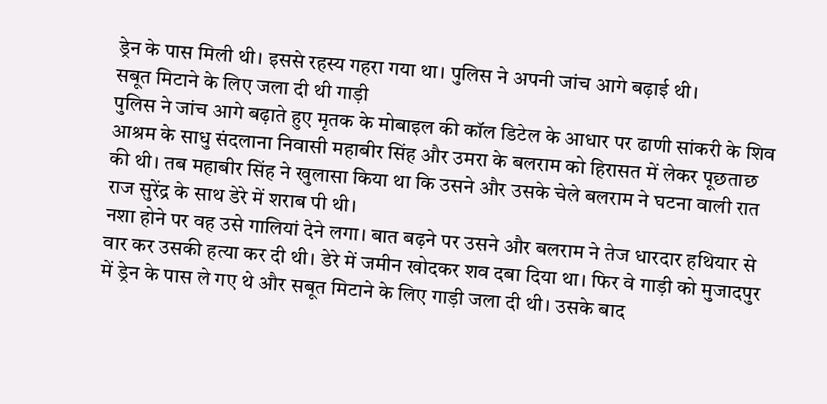ड्रेन के पास मिली थी। इससे रहस्य गहरा गया था। पुलिस ने अपनी जांच आगे बढ़ाई थी।
सबूत मिटाने के लिए जला दी थी गाड़ी
पुलिस ने जांच आगे बढ़ाते हुए मृतक के मोबाइल की कॉल डिटेल के आधार पर ढाणी सांकरी के शिव आश्रम के साधु संदलाना निवासी महाबीर सिंह और उमरा के बलराम को हिरासत में लेकर पूछताछ की थी। तब महाबीर सिंह ने खुलासा किया था कि उसने और उसके चेले बलराम ने घटना वाली रात राज सुरेंद्र के साथ डेरे में शराब पी थी।
नशा होने पर वह उसे गालियां देने लगा। बात बढ़ने पर उसने और बलराम ने तेज धारदार हथियार से वार कर उसकी हत्या कर दी थी। डेरे में जमीन खोदकर शव दबा दिया था। फिर वे गाड़ी को मुजादपुर में ड्रेन के पास ले गए थे और सबूत मिटाने के लिए गाड़ी जला दी थी। उसके बाद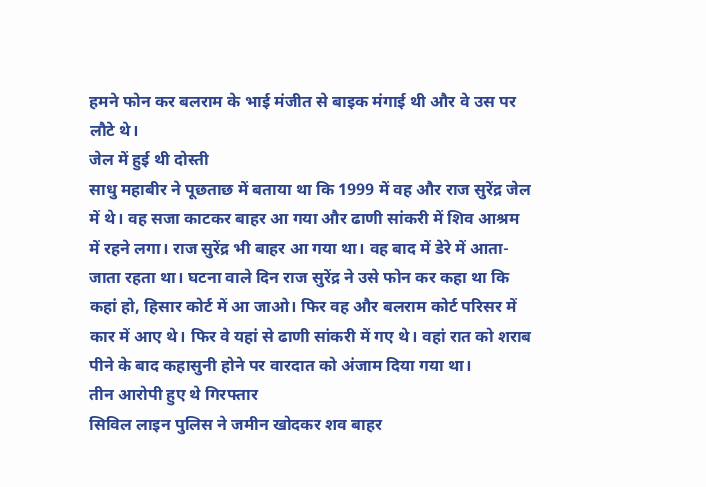हमने फोन कर बलराम के भाई मंजीत से बाइक मंगाई थी और वे उस पर लौटे थे।
जेल में हुई थी दोस्ती
साधु महाबीर ने पूछताछ में बताया था कि 1999 में वह और राज सुरेंद्र जेल में थे। वह सजा काटकर बाहर आ गया और ढाणी सांकरी में शिव आश्रम में रहने लगा। राज सुरेंद्र भी बाहर आ गया था। वह बाद में डेरे में आता-जाता रहता था। घटना वाले दिन राज सुरेंद्र ने उसे फोन कर कहा था कि कहां हो, हिसार कोर्ट में आ जाओ। फिर वह और बलराम कोर्ट परिसर में कार में आए थे। फिर वे यहां से ढाणी सांकरी में गए थे। वहां रात को शराब पीने के बाद कहासुनी होने पर वारदात को अंजाम दिया गया था।
तीन आरोपी हुए थे गिरफ्तार
सिविल लाइन पुलिस ने जमीन खोदकर शव बाहर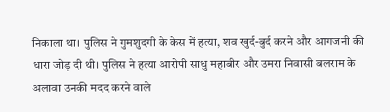निकाला था। पुलिस ने गुमशुदगी के केस में हत्या, शव खुर्द-बुर्द करने और आगजनी की धारा जोड़ दी थी। पुलिस ने हत्या आरोपी साधु महाबीर और उमरा निवासी बलराम के अलावा उनकी मदद करने वाले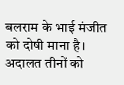बलराम के भाई मंजीत को दोषी माना है। अदालत तीनों को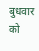बुधवार को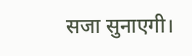सजा सुनाएगी।